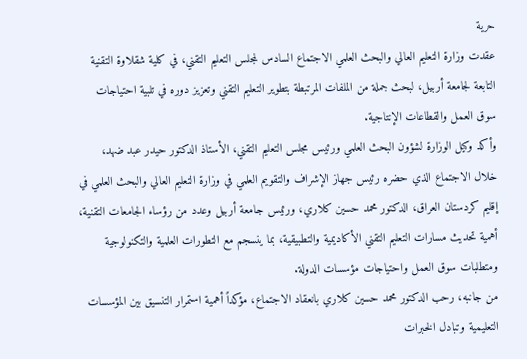حرية
عقدت وزارة التعليم العالي والبحث العلمي الاجتماع السادس لمجلس التعليم التقني، في كلية شقلاوة التقنية التابعة لجامعة أربيل، لبحث جملة من الملفات المرتبطة بتطوير التعليم التقني وتعزيز دوره في تلبية احتياجات سوق العمل والقطاعات الإنتاجية.
وأكد وكيل الوزارة لشؤون البحث العلمي ورئيس مجلس التعليم التقني، الأستاذ الدكتور حيدر عبد ضهد، خلال الاجتماع الذي حضره رئيس جهاز الإشراف والتقويم العلمي في وزارة التعليم العالي والبحث العلمي في إقليم كردستان العراق، الدكتور محمد حسين كلاري، ورئيس جامعة أربيل وعدد من رؤساء الجامعات التقنية، أهمية تحديث مسارات التعليم التقني الأكاديمية والتطبيقية، بما ينسجم مع التطورات العلمية والتكنولوجية ومتطلبات سوق العمل واحتياجات مؤسسات الدولة.
من جانبه، رحب الدكتور محمد حسين كلاري بانعقاد الاجتماع، مؤكداً أهمية استمرار التنسيق بين المؤسسات التعليمية وتبادل الخبرات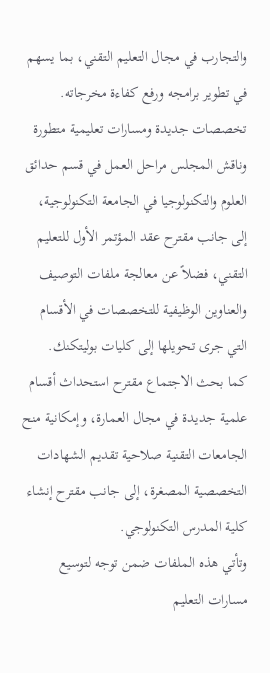والتجارب في مجال التعليم التقني، بما يسهم في تطوير برامجه ورفع كفاءة مخرجاته.
تخصصات جديدة ومسارات تعليمية متطورة
وناقش المجلس مراحل العمل في قسم حدائق العلوم والتكنولوجيا في الجامعة التكنولوجية، إلى جانب مقترح عقد المؤتمر الأول للتعليم التقني، فضلاً عن معالجة ملفات التوصيف والعناوين الوظيفية للتخصصات في الأقسام التي جرى تحويلها إلى كليات بوليتكنك.
كما بحث الاجتماع مقترح استحداث أقسام علمية جديدة في مجال العمارة، وإمكانية منح الجامعات التقنية صلاحية تقديم الشهادات التخصصية المصغرة، إلى جانب مقترح إنشاء كلية المدرس التكنولوجي.
وتأتي هذه الملفات ضمن توجه لتوسيع مسارات التعليم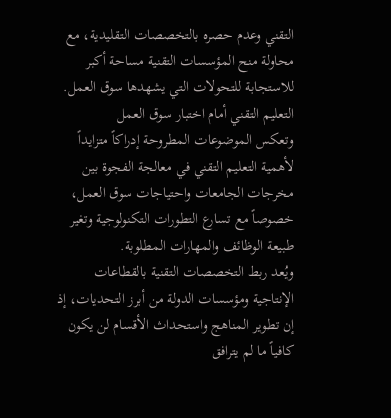التقني وعدم حصره بالتخصصات التقليدية، مع محاولة منح المؤسسات التقنية مساحة أكبر للاستجابة للتحولات التي يشهدها سوق العمل.
التعليم التقني أمام اختبار سوق العمل
وتعكس الموضوعات المطروحة إدراكاً متزايداً لأهمية التعليم التقني في معالجة الفجوة بين مخرجات الجامعات واحتياجات سوق العمل، خصوصاً مع تسارع التطورات التكنولوجية وتغير طبيعة الوظائف والمهارات المطلوبة.
ويُعد ربط التخصصات التقنية بالقطاعات الإنتاجية ومؤسسات الدولة من أبرز التحديات، إذ إن تطوير المناهج واستحداث الأقسام لن يكون كافياً ما لم يترافق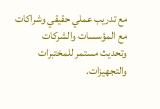مع تدريب عملي حقيقي وشراكات مع المؤسسات والشركات وتحديث مستمر للمختبرات والتجهيزات.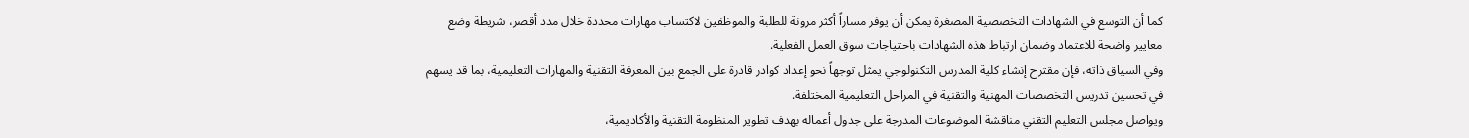كما أن التوسع في الشهادات التخصصية المصغرة يمكن أن يوفر مساراً أكثر مرونة للطلبة والموظفين لاكتساب مهارات محددة خلال مدد أقصر، شريطة وضع معايير واضحة للاعتماد وضمان ارتباط هذه الشهادات باحتياجات سوق العمل الفعلية.
وفي السياق ذاته، فإن مقترح إنشاء كلية المدرس التكنولوجي يمثل توجهاً نحو إعداد كوادر قادرة على الجمع بين المعرفة التقنية والمهارات التعليمية، بما قد يسهم في تحسين تدريس التخصصات المهنية والتقنية في المراحل التعليمية المختلفة.
ويواصل مجلس التعليم التقني مناقشة الموضوعات المدرجة على جدول أعماله بهدف تطوير المنظومة التقنية والأكاديمية،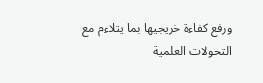ورفع كفاءة خريجيها بما يتلاءم مع التحولات العلمية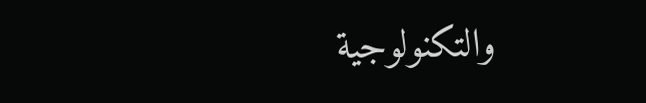والتكنولوجية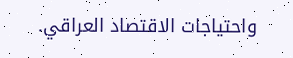واحتياجات الاقتصاد العراقي.